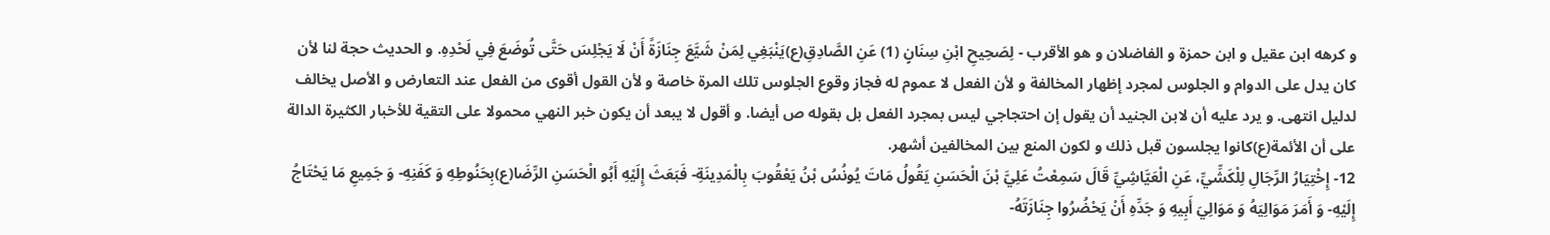و كرهه ابن عقيل و ابن حمزة و الفاضلان و هو الأقرب - لِصَحِيحِ ابْنِ سِنَانٍ (1) عَنِ الصَّادِقِ(ع)يَنْبَغِي لِمَنْ شَيَّعَ جِنَازَةً أَنْ لَا يَجْلِسَ حَتَّى تُوضَعَ فِي لَحْدِهِ. و الحديث حجة لنا لأن كان يدل على الدوام و الجلوس لمجرد إظهار المخالفة و لأن الفعل لا عموم له فجاز وقوع الجلوس تلك المرة خاصة و لأن القول أقوى من الفعل عند التعارض و الأصل يخالف لدليل انتهى. و يرد عليه أن لابن الجنيد أن يقول إن احتجاجي ليس بمجرد الفعل بل بقوله ص أيضا. و أقول لا يبعد أن يكون خبر النهي محمولا على التقية للأخبار الكثيرة الدالة على أن الأئمة(ع)كانوا يجلسون قبل ذلك و لكون المنع بين المخالفين أشهر.
12- إِخْتِيَارُ الرِّجَالِ لِلْكَشِّيِّ، عَنِ الْعَيَّاشِيِّ قَالَ سَمِعْتُ عَلِيَّ بْنَ الْحَسَنِ يَقُولُ مَاتَ يُونُسُ بْنُ يَعْقُوبَ بِالْمَدِينَةِ- فَبَعَثَ إِلَيْهِ أَبُو الْحَسَنِ الرِّضَا(ع)بِحَنُوطِهِ وَ كَفَنِهِ- وَ جَمِيعِ مَا يَحْتَاجُ إِلَيْهِ- وَ أَمَرَ مَوَالِيَهُ وَ مَوَالِيَ أَبِيهِ وَ جَدِّهِ أَنْ يَحْضُرُوا جِنَازَتَهُ-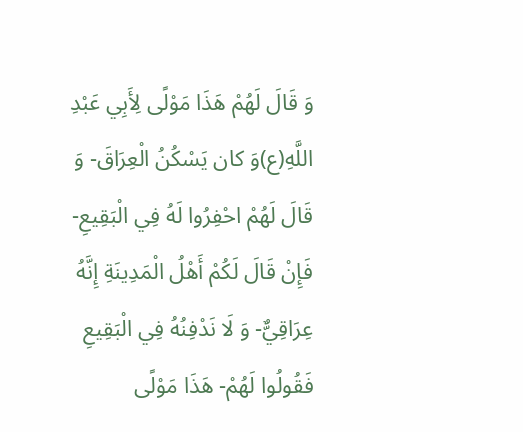وَ قَالَ لَهُمْ هَذَا مَوْلًى لِأَبِي عَبْدِ اللَّهِ(ع)وَ كان يَسْكُنُ الْعِرَاقَ- وَ قَالَ لَهُمْ احْفِرُوا لَهُ فِي الْبَقِيعِ- فَإِنْ قَالَ لَكُمْ أَهْلُ الْمَدِينَةِ إِنَّهُ عِرَاقِيٌّ- وَ لَا نَدْفِنُهُ فِي الْبَقِيعِ فَقُولُوا لَهُمْ- هَذَا مَوْلًى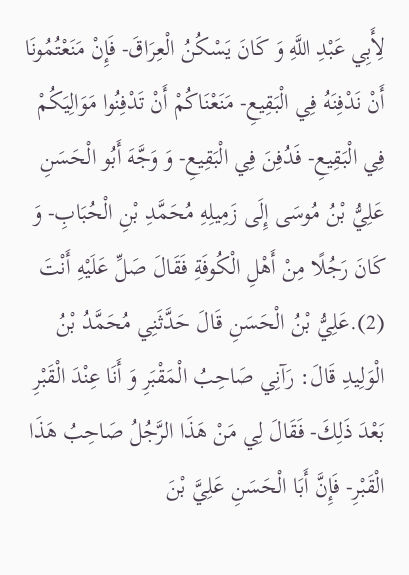لِأَبِي عَبْدِ اللَّهِ وَ كَانَ يَسْكُنُ الْعِرَاقَ- فَإِنْ مَنَعْتُمُونَا أَنْ نَدْفِنَهُ فِي الْبَقِيعِ- مَنَعْنَاكُمْ أَنْ تَدْفِنُوا مَوَالِيَكُمْ فِي الْبَقِيعِ- فَدُفِنَ فِي الْبَقِيعِ- وَ وَجَّهَ أَبُو الْحَسَنِ عَلِيُّ بْنُ مُوسَى إِلَى زَمِيلِهِ مُحَمَّدِ بْنِ الْحُبَابِ- وَ كَانَ رَجُلًا مِنْ أَهْلِ الْكُوفَةِ فَقَالَ صَلِّ عَلَيْهِ أَنْتَ (2).عَلِيُّ بْنُ الْحَسَنِ قَالَ حَدَّثَنِي مُحَمَّدُ بْنُ الْوَلِيدِ قَالَ: رَآنِي صَاحِبُ الْمَقْبَرِ وَ أَنَا عِنْدَ الْقَبْرِ بَعْدَ ذَلِكَ- فَقَالَ لِي مَنْ هَذَا الرَّجُلُ صَاحِبُ هَذَا الْقَبْرِ- فَإِنَّ أَبَا الْحَسَنِ عَلِيَّ بْنَ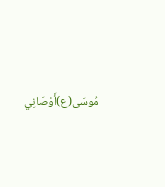مُوسَى(ع)أَوْصَانِي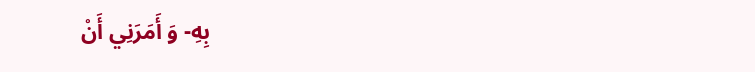بِهِ- وَ أَمَرَنِي أَنْ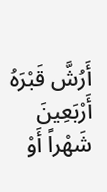أَرُشَّ قَبْرَهُ أَرْبَعِينَ شَهْراً أَوْ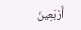أَرْبَعِينَ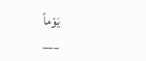يَوْماً
___